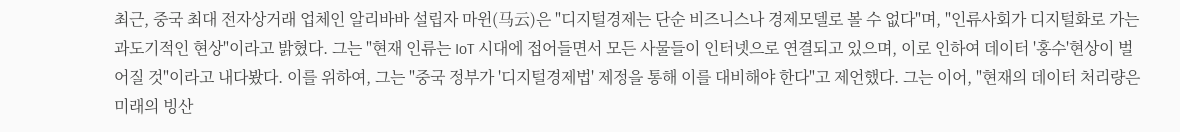최근, 중국 최대 전자상거래 업체인 알리바바 설립자 마윈(马云)은 "디지털경제는 단순 비즈니스나 경제모델로 볼 수 없다"며, "인류사회가 디지털화로 가는 과도기적인 현상"이라고 밝혔다. 그는 "현재 인류는 IoT 시대에 접어들면서 모든 사물들이 인터넷으로 연결되고 있으며, 이로 인하여 데이터 '홍수'현상이 벌어질 것"이라고 내다봤다. 이를 위하여, 그는 "중국 정부가 '디지털경제법' 제정을 통해 이를 대비해야 한다"고 제언했다. 그는 이어, "현재의 데이터 처리량은 미래의 빙산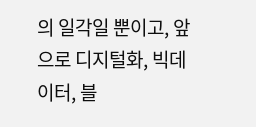의 일각일 뿐이고, 앞으로 디지털화, 빅데이터, 블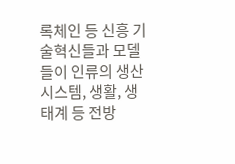록체인 등 신흥 기술혁신들과 모델들이 인류의 생산시스템, 생활, 생태계 등 전방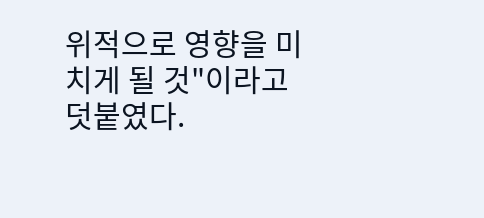위적으로 영향을 미치게 될 것"이라고 덧붙였다.